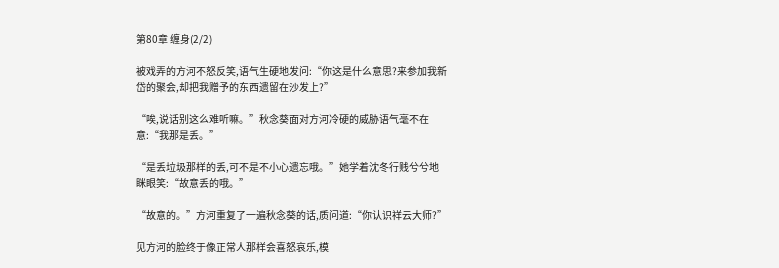第80章 缠身(2/2)

被戏弄的方河不怒反笑,语气生硬地发问:“你这是什么意思?来参加我新岱的聚会,却把我赠予的东西遗留在沙发上?”

“唉,说话别这么难听嘛。”秋念葵面对方河冷硬的威胁语气毫不在意:“我那是丢。”

“是丢垃圾那样的丢,可不是不小心遗忘哦。”她学着沈冬行贱兮兮地眯眼笑:“故意丢的哦。”

“故意的。”方河重复了一遍秋念葵的话,质问道:“你认识祥云大师?”

见方河的脸终于像正常人那样会喜怒哀乐,模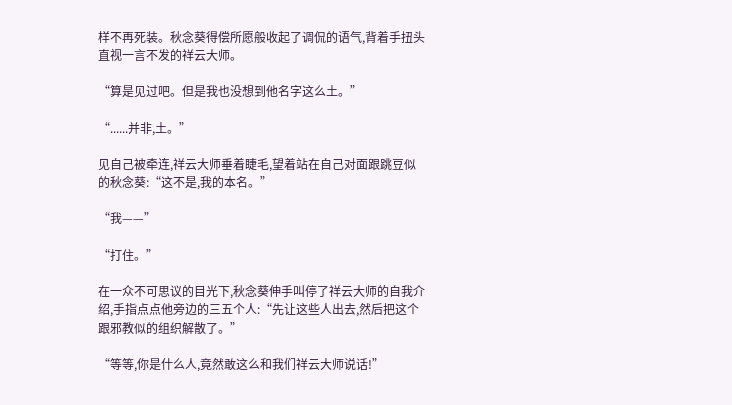样不再死装。秋念葵得偿所愿般收起了调侃的语气,背着手扭头直视一言不发的祥云大师。

“算是见过吧。但是我也没想到他名字这么土。”

“......并非,土。”

见自己被牵连,祥云大师垂着睫毛,望着站在自己对面跟跳豆似的秋念葵:“这不是,我的本名。”

“我——”

“打住。”

在一众不可思议的目光下,秋念葵伸手叫停了祥云大师的自我介绍,手指点点他旁边的三五个人:“先让这些人出去,然后把这个跟邪教似的组织解散了。”

“等等,你是什么人,竟然敢这么和我们祥云大师说话!”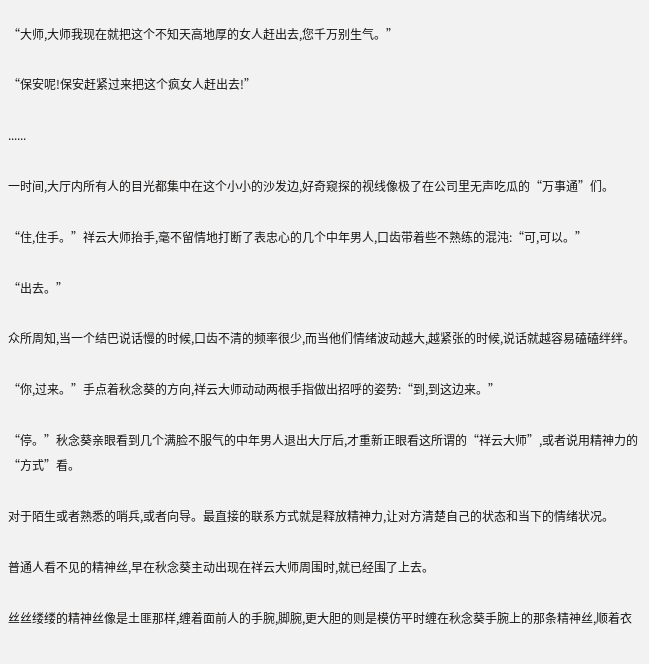“大师,大师我现在就把这个不知天高地厚的女人赶出去,您千万别生气。”

“保安呢!保安赶紧过来把这个疯女人赶出去!”

......

一时间,大厅内所有人的目光都集中在这个小小的沙发边,好奇窥探的视线像极了在公司里无声吃瓜的“万事通”们。

“住,住手。”祥云大师抬手,毫不留情地打断了表忠心的几个中年男人,口齿带着些不熟练的混沌:“可,可以。”

“出去。”

众所周知,当一个结巴说话慢的时候,口齿不清的频率很少,而当他们情绪波动越大,越紧张的时候,说话就越容易磕磕绊绊。

“你,过来。”手点着秋念葵的方向,祥云大师动动两根手指做出招呼的姿势:“到,到这边来。”

“停。”秋念葵亲眼看到几个满脸不服气的中年男人退出大厅后,才重新正眼看这所谓的“祥云大师”,或者说用精神力的“方式”看。

对于陌生或者熟悉的哨兵,或者向导。最直接的联系方式就是释放精神力,让对方清楚自己的状态和当下的情绪状况。

普通人看不见的精神丝,早在秋念葵主动出现在祥云大师周围时,就已经围了上去。

丝丝缕缕的精神丝像是土匪那样,缠着面前人的手腕,脚腕,更大胆的则是模仿平时缠在秋念葵手腕上的那条精神丝,顺着衣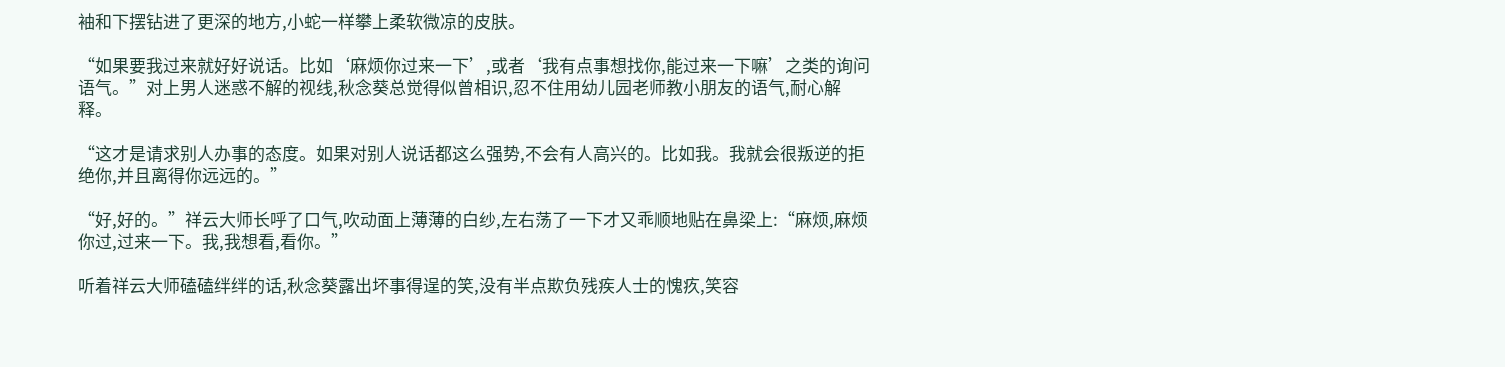袖和下摆钻进了更深的地方,小蛇一样攀上柔软微凉的皮肤。

“如果要我过来就好好说话。比如‘麻烦你过来一下’,或者‘我有点事想找你,能过来一下嘛’之类的询问语气。”对上男人迷惑不解的视线,秋念葵总觉得似曾相识,忍不住用幼儿园老师教小朋友的语气,耐心解释。

“这才是请求别人办事的态度。如果对别人说话都这么强势,不会有人高兴的。比如我。我就会很叛逆的拒绝你,并且离得你远远的。”

“好,好的。”祥云大师长呼了口气,吹动面上薄薄的白纱,左右荡了一下才又乖顺地贴在鼻梁上:“麻烦,麻烦你过,过来一下。我,我想看,看你。”

听着祥云大师磕磕绊绊的话,秋念葵露出坏事得逞的笑,没有半点欺负残疾人士的愧疚,笑容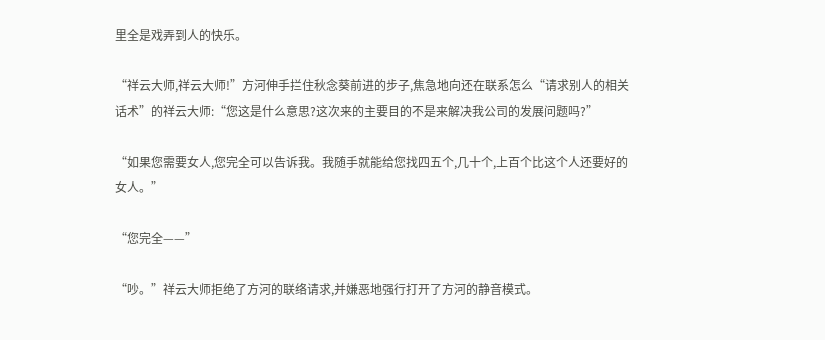里全是戏弄到人的快乐。

“祥云大师,祥云大师!”方河伸手拦住秋念葵前进的步子,焦急地向还在联系怎么“请求别人的相关话术”的祥云大师:“您这是什么意思?这次来的主要目的不是来解决我公司的发展问题吗?”

“如果您需要女人,您完全可以告诉我。我随手就能给您找四五个,几十个,上百个比这个人还要好的女人。”

“您完全——”

“吵。”祥云大师拒绝了方河的联络请求,并嫌恶地强行打开了方河的静音模式。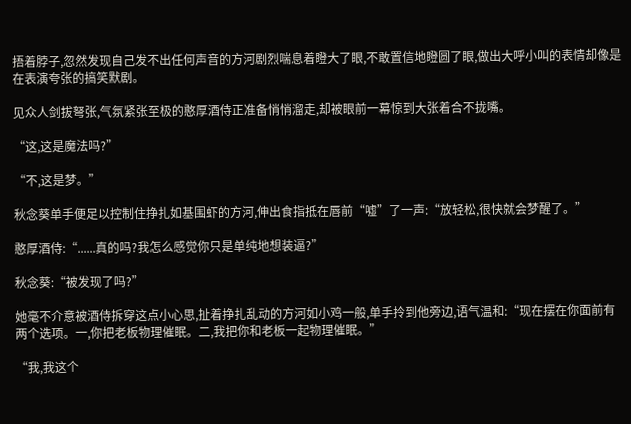捂着脖子,忽然发现自己发不出任何声音的方河剧烈喘息着瞪大了眼,不敢置信地瞪圆了眼,做出大呼小叫的表情却像是在表演夸张的搞笑默剧。

见众人剑拔弩张,气氛紧张至极的憨厚酒侍正准备悄悄溜走,却被眼前一幕惊到大张着合不拢嘴。

“这,这是魔法吗?”

“不,这是梦。”

秋念葵单手便足以控制住挣扎如基围虾的方河,伸出食指抵在唇前“嘘”了一声:“放轻松,很快就会梦醒了。”

憨厚酒侍:“......真的吗?我怎么感觉你只是单纯地想装逼?”

秋念葵:“被发现了吗?”

她毫不介意被酒侍拆穿这点小心思,扯着挣扎乱动的方河如小鸡一般,单手拎到他旁边,语气温和:“现在摆在你面前有两个选项。一,你把老板物理催眠。二,我把你和老板一起物理催眠。”

“我,我这个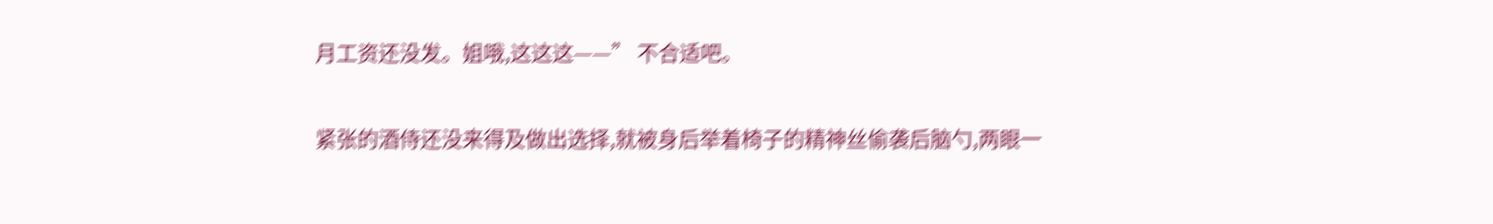月工资还没发。姐哦,这这这——” 不合适吧。

紧张的酒侍还没来得及做出选择,就被身后举着椅子的精神丝偷袭后脑勺,两眼一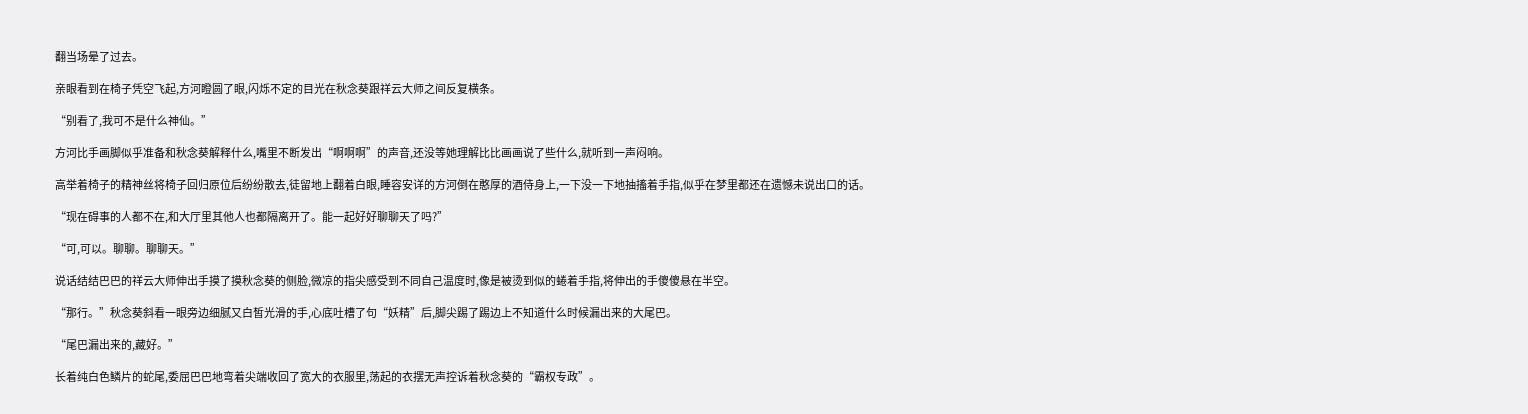翻当场晕了过去。

亲眼看到在椅子凭空飞起,方河瞪圆了眼,闪烁不定的目光在秋念葵跟祥云大师之间反复横条。

“别看了,我可不是什么神仙。”

方河比手画脚似乎准备和秋念葵解释什么,嘴里不断发出“啊啊啊”的声音,还没等她理解比比画画说了些什么,就听到一声闷响。

高举着椅子的精神丝将椅子回归原位后纷纷散去,徒留地上翻着白眼,睡容安详的方河倒在憨厚的酒侍身上,一下没一下地抽搐着手指,似乎在梦里都还在遗憾未说出口的话。

“现在碍事的人都不在,和大厅里其他人也都隔离开了。能一起好好聊聊天了吗?”

“可,可以。聊聊。聊聊天。”

说话结结巴巴的祥云大师伸出手摸了摸秋念葵的侧脸,微凉的指尖感受到不同自己温度时,像是被烫到似的蜷着手指,将伸出的手傻傻悬在半空。

“那行。”秋念葵斜看一眼旁边细腻又白皙光滑的手,心底吐槽了句“妖精”后,脚尖踢了踢边上不知道什么时候漏出来的大尾巴。

“尾巴漏出来的,藏好。”

长着纯白色鳞片的蛇尾,委屈巴巴地弯着尖端收回了宽大的衣服里,荡起的衣摆无声控诉着秋念葵的“霸权专政”。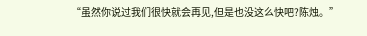“虽然你说过我们很快就会再见,但是也没这么快吧?陈烛。”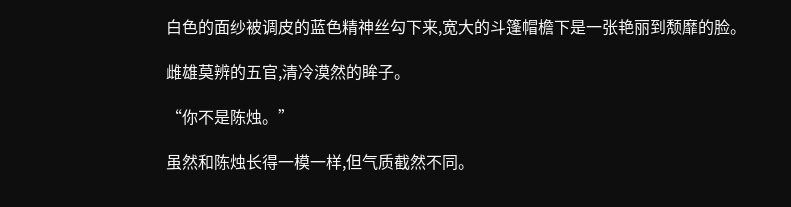白色的面纱被调皮的蓝色精神丝勾下来,宽大的斗篷帽檐下是一张艳丽到颓靡的脸。

雌雄莫辨的五官,清冷漠然的眸子。

“你不是陈烛。”

虽然和陈烛长得一模一样,但气质截然不同。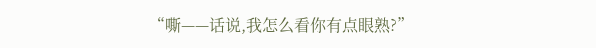“嘶——话说,我怎么看你有点眼熟?”